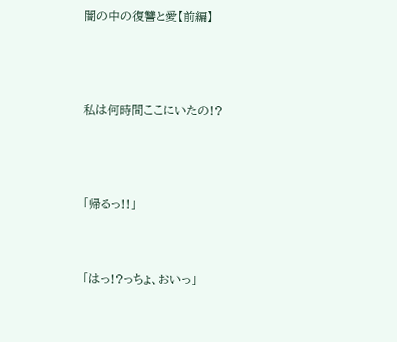闇の中の復讐と愛【前編】




私は何時間ここにいたの!?




「帰るっ!!」



「はっ!?っちょ、おいっ」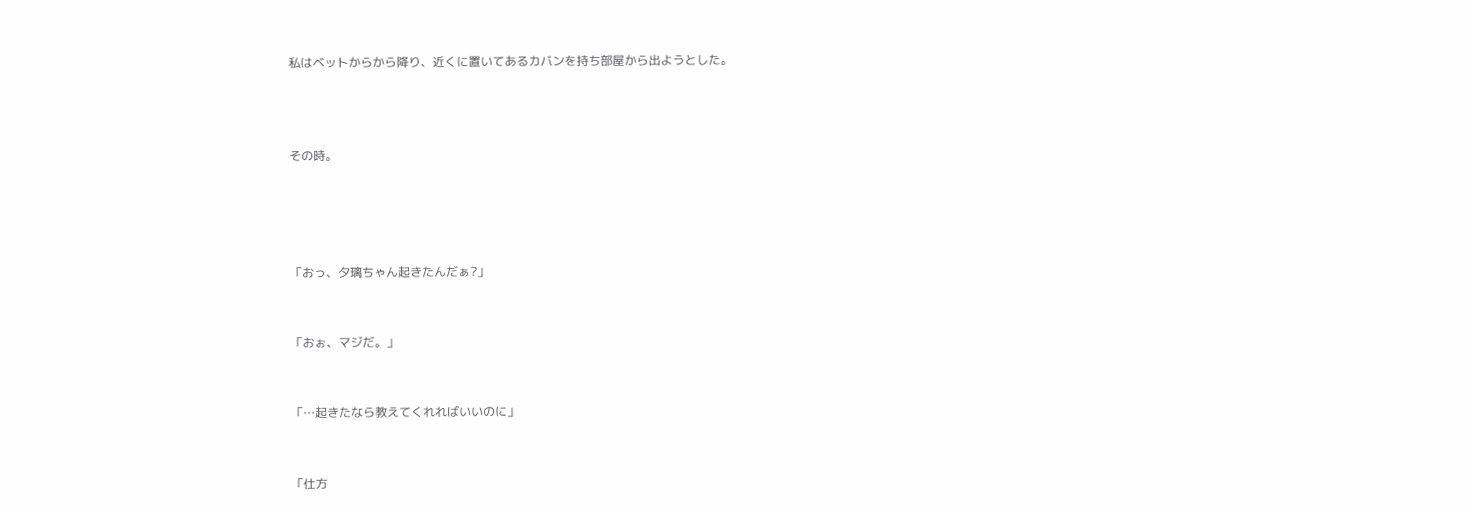私はベットからから降り、近くに置いてあるカバンを持ち部屋から出ようとした。



その時。




「おっ、夕璃ちゃん起きたんだぁ?」


「おぉ、マジだ。」


「…起きたなら教えてくれればいいのに」


「仕方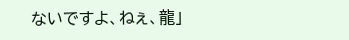ないですよ、ねぇ、龍」